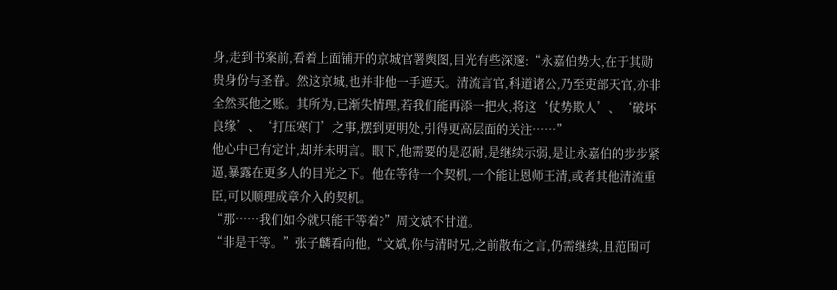身,走到书案前,看着上面铺开的京城官署舆图,目光有些深邃:“永嘉伯势大,在于其勋贵身份与圣眷。然这京城,也并非他一手遮天。清流言官,科道诸公,乃至吏部天官,亦非全然买他之账。其所为,已渐失情理,若我们能再添一把火,将这‘仗势欺人’、‘破坏良缘’、‘打压寒门’之事,摆到更明处,引得更高层面的关注……”
他心中已有定计,却并未明言。眼下,他需要的是忍耐,是继续示弱,是让永嘉伯的步步紧逼,暴露在更多人的目光之下。他在等待一个契机,一个能让恩师王清,或者其他清流重臣,可以顺理成章介入的契机。
“那……我们如今就只能干等着?”周文斌不甘道。
“非是干等。”张子麟看向他,“文斌,你与清时兄,之前散布之言,仍需继续,且范围可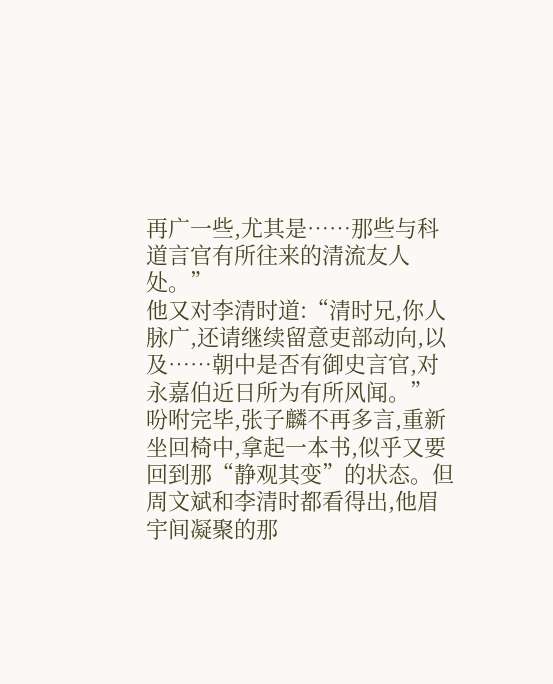再广一些,尤其是……那些与科道言官有所往来的清流友人处。”
他又对李清时道:“清时兄,你人脉广,还请继续留意吏部动向,以及……朝中是否有御史言官,对永嘉伯近日所为有所风闻。”
吩咐完毕,张子麟不再多言,重新坐回椅中,拿起一本书,似乎又要回到那“静观其变”的状态。但周文斌和李清时都看得出,他眉宇间凝聚的那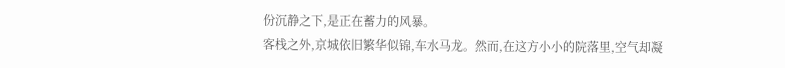份沉静之下,是正在蓄力的风暴。
客栈之外,京城依旧繁华似锦,车水马龙。然而,在这方小小的院落里,空气却凝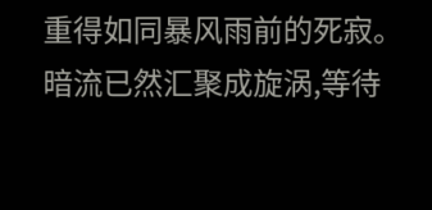重得如同暴风雨前的死寂。
暗流已然汇聚成旋涡,等待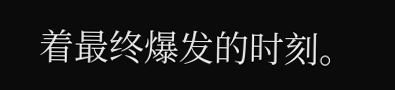着最终爆发的时刻。